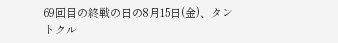69回目の終戦の日の8月15日(金)、タントクル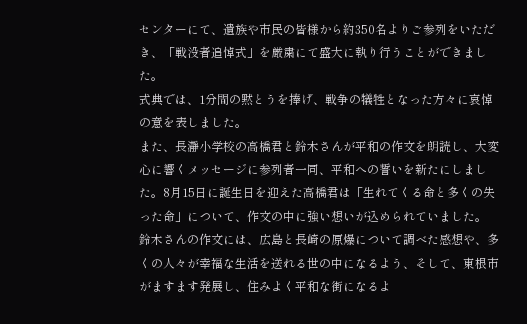センターにて、遺族や市民の皆様から約350名よりご参列をいただき、「戦没者追悼式」を厳粛にて盛大に執り行うことができました。
式典では、1分間の黙とうを捧げ、戦争の犠牲となった方々に哀悼の意を表しました。
また、長瀞小学校の高橋君と鈴木さんが平和の作文を朗読し、大変心に響くメッセージに参列者一同、平和への誓いを新たにしました。8月15日に誕生日を迎えた高橋君は「生れてくる命と多くの失った命」について、作文の中に強い想いが込められていました。
鈴木さんの作文には、広島と長崎の原爆について調べた感想や、多くの人々が幸福な生活を送れる世の中になるよう、そして、東根市がますます発展し、住みよく平和な街になるよ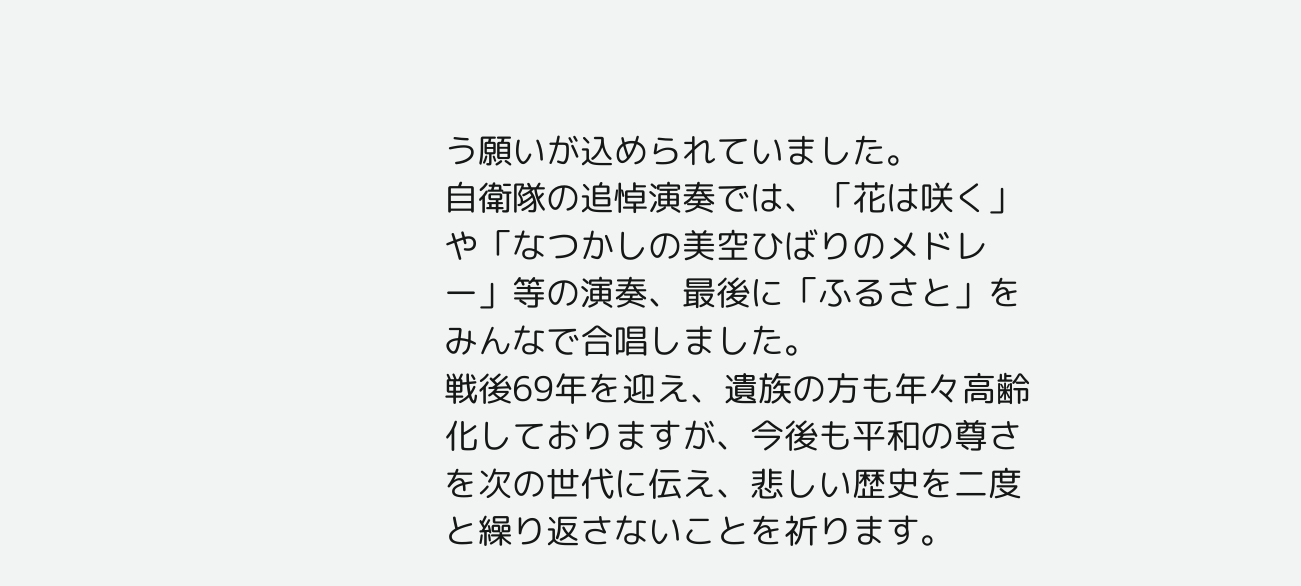う願いが込められていました。
自衛隊の追悼演奏では、「花は咲く」や「なつかしの美空ひばりのメドレー」等の演奏、最後に「ふるさと」をみんなで合唱しました。
戦後69年を迎え、遺族の方も年々高齢化しておりますが、今後も平和の尊さを次の世代に伝え、悲しい歴史を二度と繰り返さないことを祈ります。